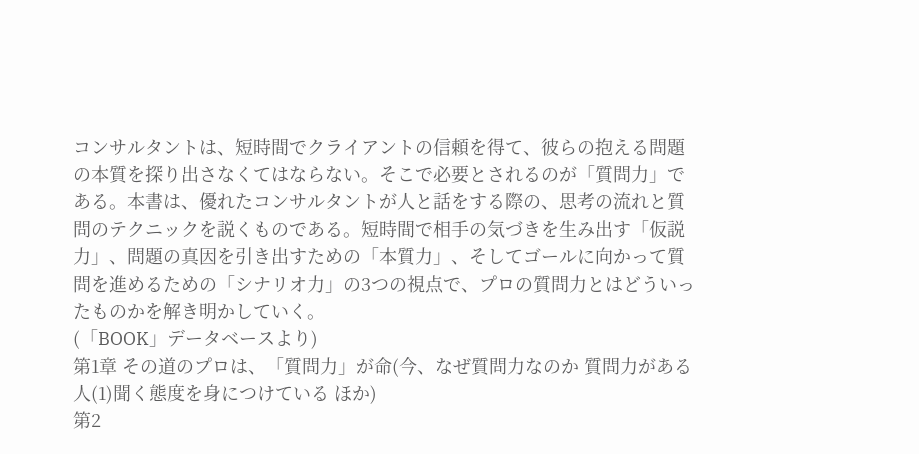コンサルタントは、短時間でクライアントの信頼を得て、彼らの抱える問題の本質を探り出さなくてはならない。そこで必要とされるのが「質問力」である。本書は、優れたコンサルタントが人と話をする際の、思考の流れと質問のテクニックを説くものである。短時間で相手の気づきを生み出す「仮説力」、問題の真因を引き出すための「本質力」、そしてゴールに向かって質問を進めるための「シナリオ力」の3つの視点で、プロの質問力とはどういったものかを解き明かしていく。
(「BOOK」データベースより)
第1章 その道のプロは、「質問力」が命(今、なぜ質問力なのか 質問力がある人(1)聞く態度を身につけている ほか)
第2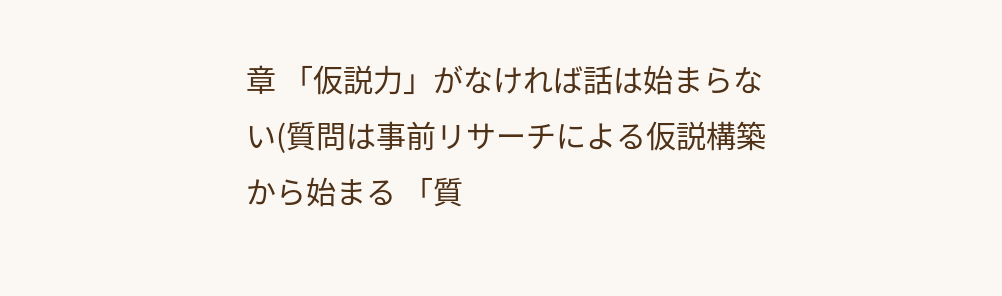章 「仮説力」がなければ話は始まらない(質問は事前リサーチによる仮説構築から始まる 「質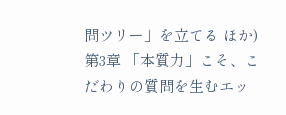問ツリー」を立てる ほか)
第3章 「本質力」こそ、こだわりの質問を生むエッ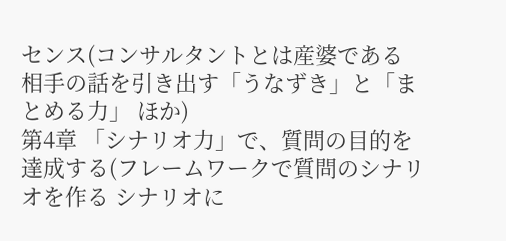センス(コンサルタントとは産婆である 相手の話を引き出す「うなずき」と「まとめる力」 ほか)
第4章 「シナリオ力」で、質問の目的を達成する(フレームワークで質問のシナリオを作る シナリオに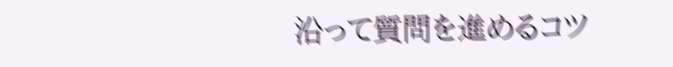沿って質問を進めるコツ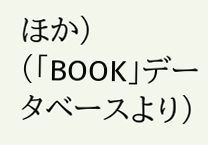ほか)
(「BOOK」データベースより)